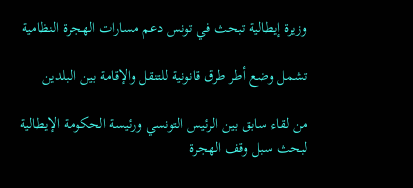وزيرة إيطالية تبحث في تونس دعم مسارات الهجرة النظامية

تشمل وضع أطر طرق قانونية للتنقل والإقامة بين البلدين

من لقاء سابق بين الرئيس التونسي ورئيسة الحكومة الإيطالية لبحث سبل وقف الهجرة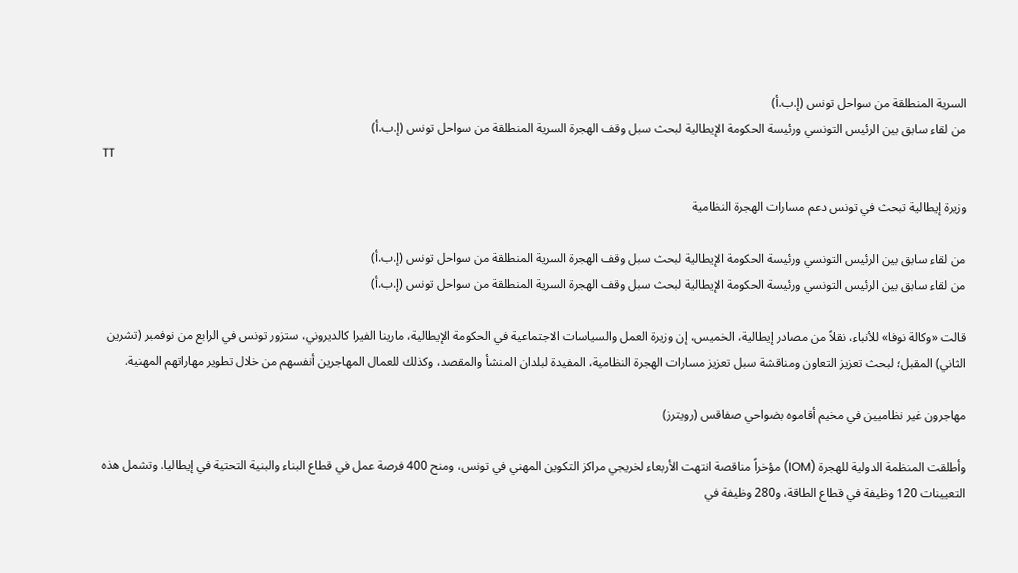السرية المنطلقة من سواحل تونس (إ.ب.أ)
من لقاء سابق بين الرئيس التونسي ورئيسة الحكومة الإيطالية لبحث سبل وقف الهجرة السرية المنطلقة من سواحل تونس (إ.ب.أ)
TT

وزيرة إيطالية تبحث في تونس دعم مسارات الهجرة النظامية

من لقاء سابق بين الرئيس التونسي ورئيسة الحكومة الإيطالية لبحث سبل وقف الهجرة السرية المنطلقة من سواحل تونس (إ.ب.أ)
من لقاء سابق بين الرئيس التونسي ورئيسة الحكومة الإيطالية لبحث سبل وقف الهجرة السرية المنطلقة من سواحل تونس (إ.ب.أ)

قالت «وكالة نوفا» للأنباء، نقلاً من مصادر إيطالية، الخميس، إن وزيرة العمل والسياسات الاجتماعية في الحكومة الإيطالية، مارينا الفيرا كالديروني، ستزور تونس في الرابع من نوفمبر (تشرين الثاني) المقبل؛ لبحث تعزيز التعاون ومناقشة سبل تعزيز مسارات الهجرة النظامية، المفيدة لبلدان المنشأ والمقصد، وكذلك للعمال المهاجرين أنفسهم من خلال تطوير مهاراتهم المهنية.

مهاجرون غير نظاميين في مخيم أقاموه بضواحي صفاقس (رويترز)

وأطلقت المنظمة الدولية للهجرة (IOM) مؤخراً مناقصة انتهت الأربعاء لخريجي مراكز التكوين المهني في تونس، ومنح 400 فرصة عمل في قطاع البناء والبنية التحتية في إيطاليا. وتشمل هذه التعيينات 120 وظيفة في قطاع الطاقة، و280 وظيفة في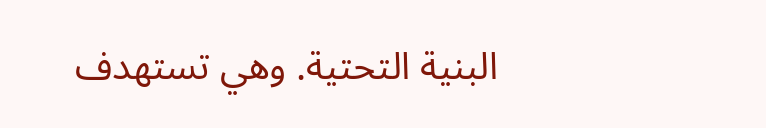البنية التحتية. وهي تستهدف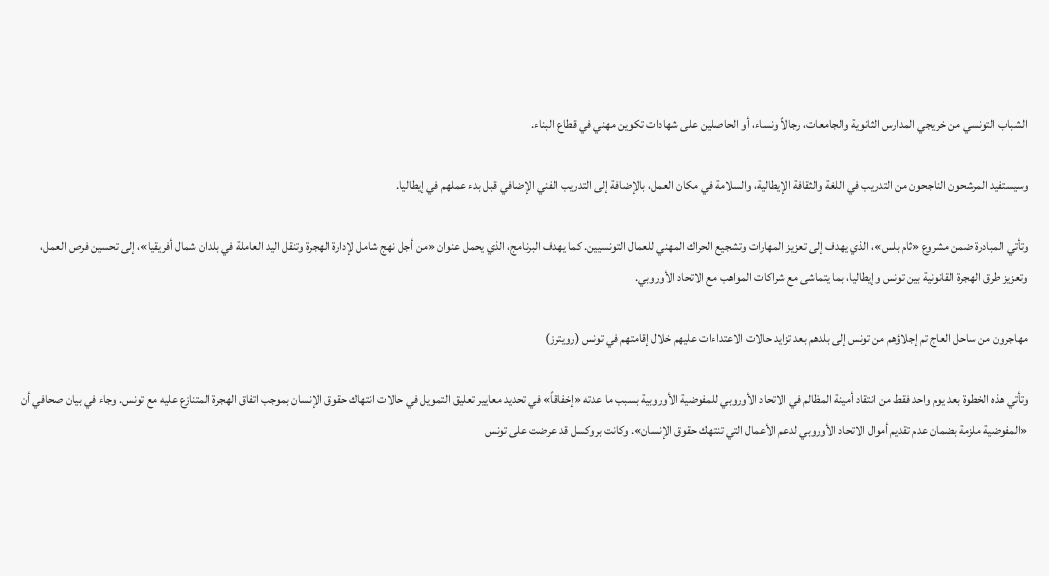الشباب التونسي من خريجي المدارس الثانوية والجامعات، رجالاً ونساء، أو الحاصلين على شهادات تكوين مهني في قطاع البناء.

وسيستفيد المرشحون الناجحون من التدريب في اللغة والثقافة الإيطالية، والسلامة في مكان العمل، بالإضافة إلى التدريب الفني الإضافي قبل بدء عملهم في إيطاليا.

وتأتي المبادرة ضمن مشروع «ثام بلس»، الذي يهدف إلى تعزيز المهارات وتشجيع الحراك المهني للعمال التونسيين. كما يهدف البرنامج، الذي يحمل عنوان «من أجل نهج شامل لإدارة الهجرة وتنقل اليد العاملة في بلدان شمال أفريقيا»، إلى تحسين فرص العمل، وتعزيز طرق الهجرة القانونية بين تونس وإيطاليا، بما يتماشى مع شراكات المواهب مع الاتحاد الأوروبي.

مهاجرون من ساحل العاج تم إجلاؤهم من تونس إلى بلدهم بعد تزايد حالات الاعتداءات عليهم خلال إقامتهم في تونس (رويترز)

وتأتي هذه الخطوة بعد يوم واحد فقط من انتقاد أمينة المظالم في الاتحاد الأوروبي للمفوضية الأوروبية بسبب ما عدته «إخفاقاً» في تحديد معايير تعليق التمويل في حالات انتهاك حقوق الإنسان بموجب اتفاق الهجرة المتنازع عليه مع تونس. وجاء في بيان صحافي أن «المفوضية ملزمة بضمان عدم تقديم أموال الاتحاد الأوروبي لدعم الأعمال التي تنتهك حقوق الإنسان». وكانت بروكسل قد عرضت على تونس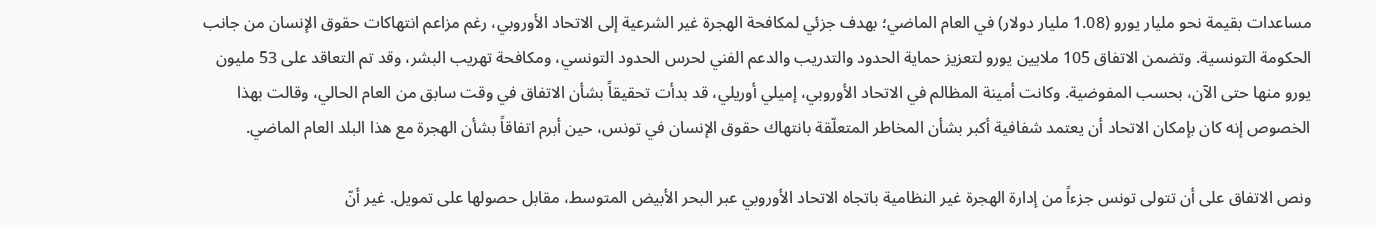مساعدات بقيمة نحو مليار يورو (1.08 مليار دولار) في العام الماضي؛ بهدف جزئي لمكافحة الهجرة غير الشرعية إلى الاتحاد الأوروبي، رغم مزاعم انتهاكات حقوق الإنسان من جانب الحكومة التونسية. وتضمن الاتفاق 105 ملايين يورو لتعزيز حماية الحدود والتدريب والدعم الفني لحرس الحدود التونسي، ومكافحة تهريب البشر، وقد تم التعاقد على 53 مليون يورو منها حتى الآن، بحسب المفوضية. وكانت أمينة المظالم في الاتحاد الأوروبي، إميلي أوريلي، قد بدأت تحقيقاً بشأن الاتفاق في وقت سابق من العام الحالي، وقالت بهذا الخصوص إنه كان بإمكان الاتحاد أن يعتمد شفافية أكبر بشأن المخاطر المتعلّقة بانتهاك حقوق الإنسان في تونس، حين أبرم اتفاقاً بشأن الهجرة مع هذا البلد العام الماضي.

ونص الاتفاق على أن تتولى تونس جزءاً من إدارة الهجرة غير النظامية باتجاه الاتحاد الأوروبي عبر البحر الأبيض المتوسط، مقابل حصولها على تمويل. غير أنّ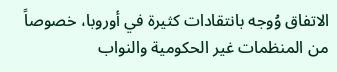الاتفاق وُوجه بانتقادات كثيرة في أوروبا، خصوصاً من المنظمات غير الحكومية والنواب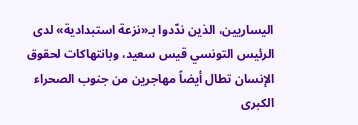اليساريين، الذين ندّدوا بـ«نزعة استبدادية» لدى الرئيس التونسي قيس سعيد، وبانتهاكات لحقوق الإنسان تطال أيضاً مهاجرين من جنوب الصحراء الكبرى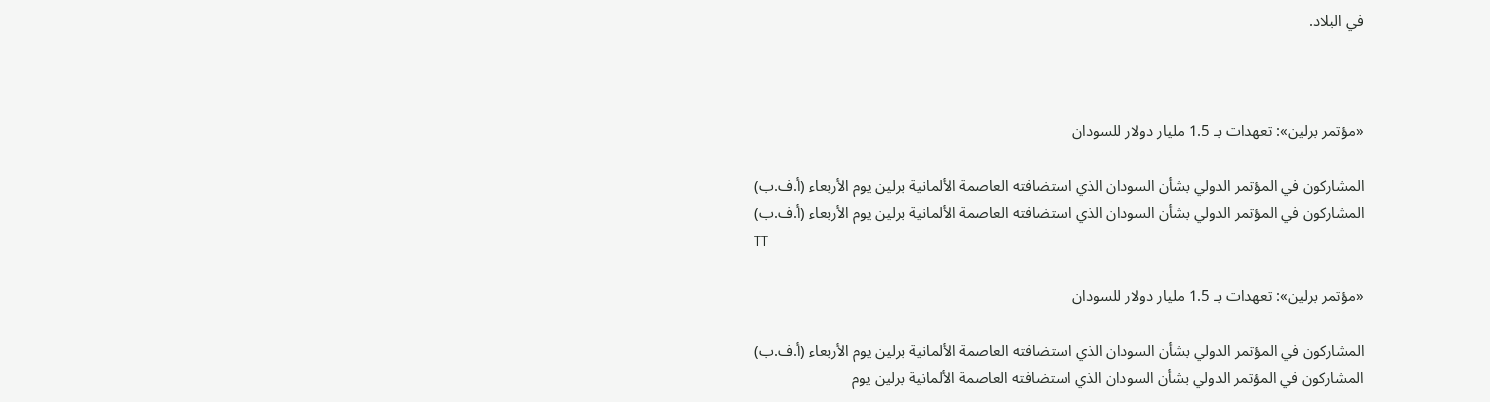في البلاد.



«مؤتمر برلين»: تعهدات بـ 1.5 مليار دولار للسودان

المشاركون في المؤتمر الدولي بشأن السودان الذي استضافته العاصمة الألمانية برلين يوم الأربعاء (أ.ف.ب)
المشاركون في المؤتمر الدولي بشأن السودان الذي استضافته العاصمة الألمانية برلين يوم الأربعاء (أ.ف.ب)
TT

«مؤتمر برلين»: تعهدات بـ 1.5 مليار دولار للسودان

المشاركون في المؤتمر الدولي بشأن السودان الذي استضافته العاصمة الألمانية برلين يوم الأربعاء (أ.ف.ب)
المشاركون في المؤتمر الدولي بشأن السودان الذي استضافته العاصمة الألمانية برلين يوم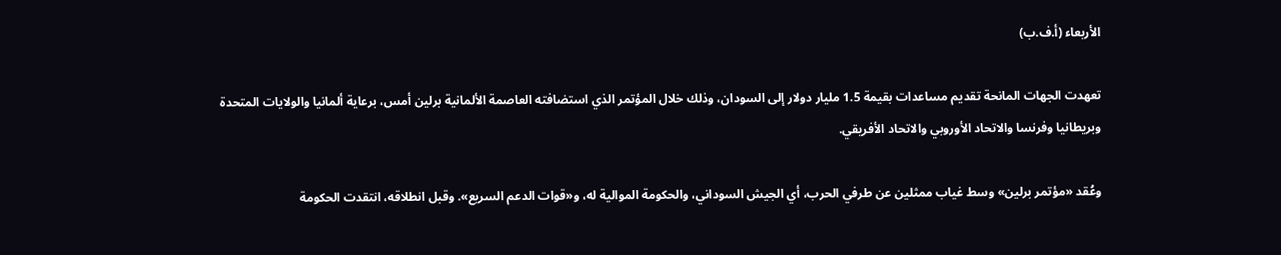الأربعاء (أ.ف.ب)

تعهدت الجهات المانحة تقديم مساعدات بقيمة 1.5 مليار دولار إلى السودان، وذلك خلال المؤتمر الذي استضافته العاصمة الألمانية برلين أمس، برعاية ألمانيا والولايات المتحدة وبريطانيا وفرنسا والاتحاد الأوروبي والاتحاد الأفريقي.

وعُقد «مؤتمر برلين» وسط غياب ممثلين عن طرفي الحرب، أي الجيش السوداني، والحكومة الموالية له، و«قوات الدعم السريع». وقبل انطلاقه، انتقدت الحكومة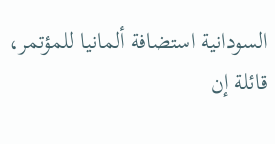السودانية استضافة ألمانيا للمؤتمر، قائلة إن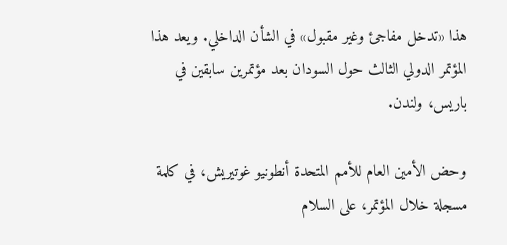هذا «تدخل مفاجئ وغير مقبول» في الشأن الداخلي. ويعد هذا المؤتمر الدولي الثالث حول السودان بعد مؤتمرين سابقين في باريس، ولندن.

وحض الأمين العام للأمم المتحدة أنطونيو غوتيريش، في كلمة مسجلة خلال المؤتمر، على السلام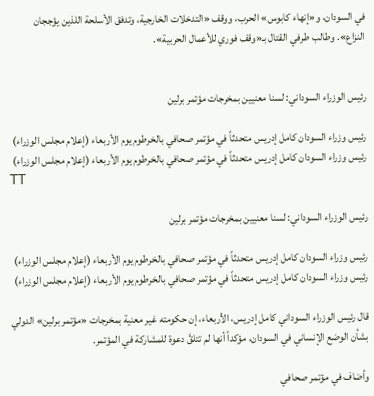في السودان، و«إنهاء كابوس» الحرب، ووقف «التدخلات الخارجية، وتدفق الأسلحة اللذين يؤججان النزاع». وطالب طرفي القتال بـ«وقف فوري للأعمال الحربية».


رئيس الوزراء السوداني: لسنا معنيين بمخرجات مؤتمر برلين

رئيس وزراء السودان كامل إدريس متحدثاً في مؤتمر صحافي بالخرطوم يوم الأربعاء (إعلام مجلس الوزراء)
رئيس وزراء السودان كامل إدريس متحدثاً في مؤتمر صحافي بالخرطوم يوم الأربعاء (إعلام مجلس الوزراء)
TT

رئيس الوزراء السوداني: لسنا معنيين بمخرجات مؤتمر برلين

رئيس وزراء السودان كامل إدريس متحدثاً في مؤتمر صحافي بالخرطوم يوم الأربعاء (إعلام مجلس الوزراء)
رئيس وزراء السودان كامل إدريس متحدثاً في مؤتمر صحافي بالخرطوم يوم الأربعاء (إعلام مجلس الوزراء)

قال رئيس الوزراء السوداني كامل إدريس، الأربعاء، إن حكومته غير معنية بمخرجات «مؤتمر برلين» الدولي بشأن الوضع الإنساني في السودان، مؤكداً أنها لم تتلقَّ دعوة للمشاركة في المؤتمر.

وأضاف في مؤتمر صحافي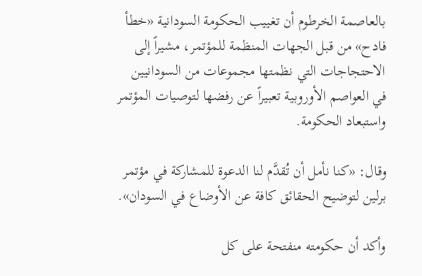بالعاصمة الخرطوم أن تغييب الحكومة السودانية «خطأ فادح» من قبل الجهات المنظمة للمؤتمر، مشيراً إلى الاحتجاجات التي نظمتها مجموعات من السودانيين في العواصم الأوروبية تعبيراً عن رفضها لتوصيات المؤتمر واستبعاد الحكومة.

وقال: «كنا نأمل أن تُقدَّم لنا الدعوة للمشاركة في مؤتمر برلين لتوضيح الحقائق كافة عن الأوضاع في السودان».

وأكد أن حكومته منفتحة على كل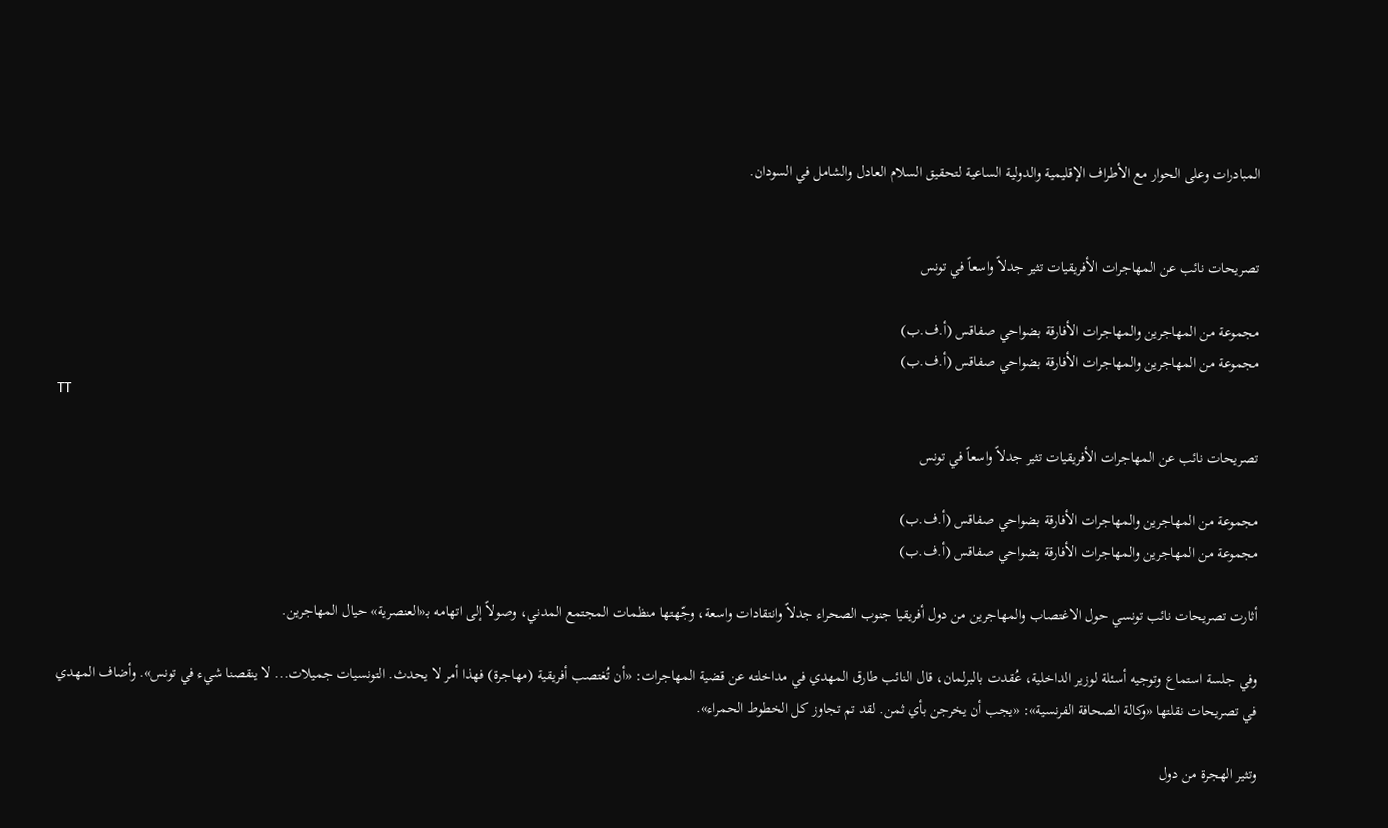المبادرات وعلى الحوار مع الأطراف الإقليمية والدولية الساعية لتحقيق السلام العادل والشامل في السودان.


تصريحات نائب عن المهاجرات الأفريقيات تثير جدلاً واسعاً في تونس

مجموعة من المهاجرين والمهاجرات الأفارقة بضواحي صفاقس (أ.ف.ب)
مجموعة من المهاجرين والمهاجرات الأفارقة بضواحي صفاقس (أ.ف.ب)
TT

تصريحات نائب عن المهاجرات الأفريقيات تثير جدلاً واسعاً في تونس

مجموعة من المهاجرين والمهاجرات الأفارقة بضواحي صفاقس (أ.ف.ب)
مجموعة من المهاجرين والمهاجرات الأفارقة بضواحي صفاقس (أ.ف.ب)

أثارت تصريحات نائب تونسي حول الاغتصاب والمهاجرين من دول أفريقيا جنوب الصحراء جدلاً وانتقادات واسعة، وجّهتها منظمات المجتمع المدني، وصولاً إلى اتهامه بـ«العنصرية» حيال المهاجرين.

وفي جلسة استماع وتوجيه أسئلة لوزير الداخلية، عُقدت بالبرلمان، قال النائب طارق المهدي في مداخلته عن قضية المهاجرات: «أن تُغتصب أفريقية (مهاجرة) فهذا أمر لا يحدث. التونسيات جميلات... لا ينقصنا شيء في تونس». وأضاف المهدي في تصريحات نقلتها «وكالة الصحافة الفرنسية»: «يجب أن يخرجن بأي ثمن. لقد تم تجاوز كل الخطوط الحمراء».

وتثير الهجرة من دول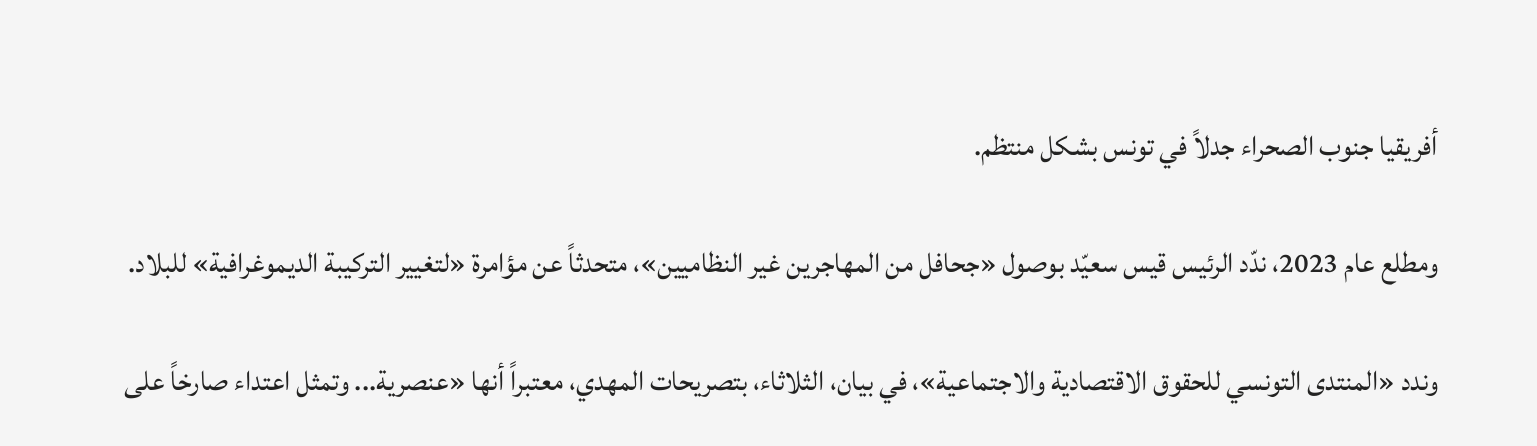أفريقيا جنوب الصحراء جدلاً في تونس بشكل منتظم.

ومطلع عام 2023، ندّد الرئيس قيس سعيّد بوصول «جحافل من المهاجرين غير النظاميين»، متحدثاً عن مؤامرة «لتغيير التركيبة الديموغرافية» للبلاد.

وندد «المنتدى التونسي للحقوق الاقتصادية والاجتماعية»، في بيان، الثلاثاء، بتصريحات المهدي، معتبراً أنها «عنصرية... وتمثل اعتداء صارخاً على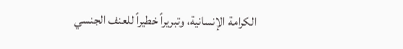الكرامة الإنسانية، وتبريراً خطيراً للعنف الجنسي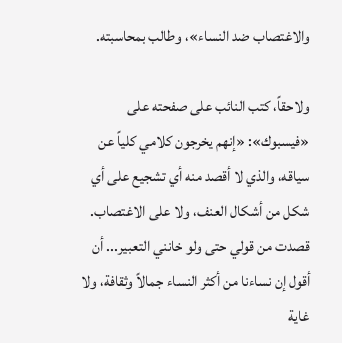والاغتصاب ضد النساء»، وطالب بمحاسبته.

ولاحقاً، كتب النائب على صفحته على «فيسبوك»: «إنهم يخرجون كلامي كلياً عن سياقه، والذي لا أقصد منه أي تشجيع على أي شكل من أشكال العنف، ولا على الاغتصاب. قصدت من قولي حتى ولو خانني التعبير... أن أقول إن نساءنا من أكثر النساء جمالاً وثقافة، ولا غاية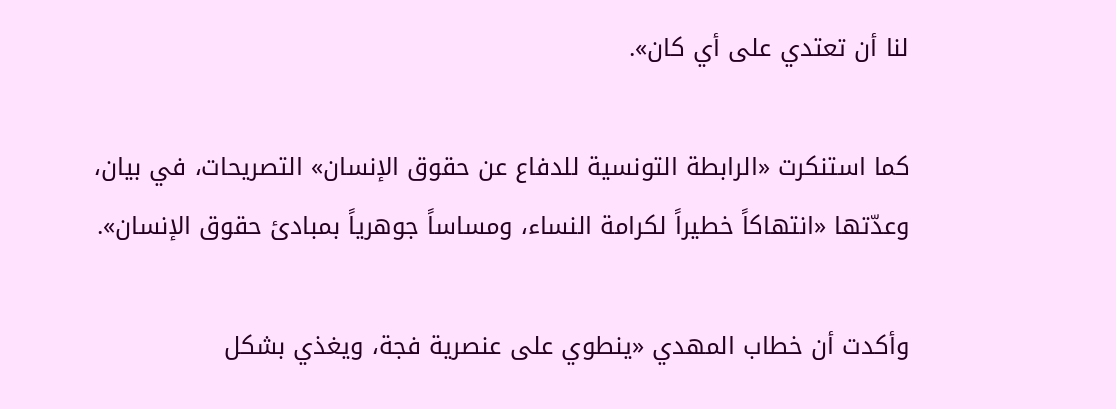لنا أن تعتدي على أي كان».

كما استنكرت «الرابطة التونسية للدفاع عن حقوق الإنسان» التصريحات، في بيان، وعدّتها «انتهاكاً خطيراً لكرامة النساء، ومساساً جوهرياً بمبادئ حقوق الإنسان».

وأكدت أن خطاب المهدي «ينطوي على عنصرية فجة، ويغذي بشكل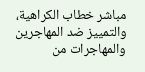مباشر خطاب الكراهية، والتمييز ضد المهاجرين والمهاجرات من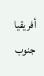أفريقيا جنوب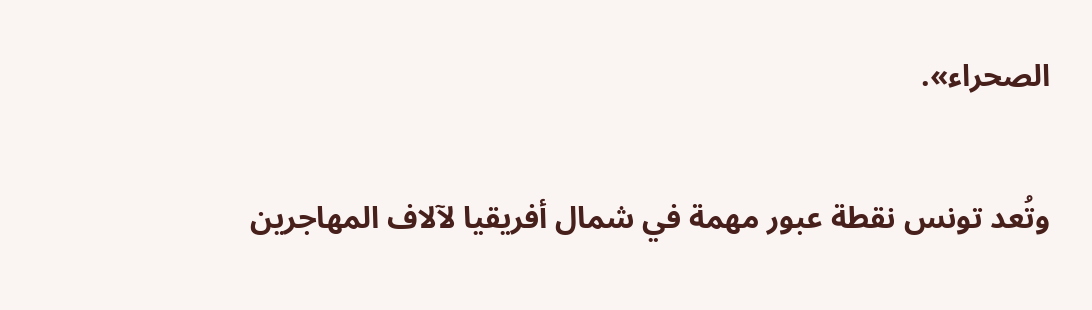الصحراء».

وتُعد تونس نقطة عبور مهمة في شمال أفريقيا لآلاف المهاجرين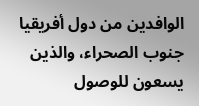الوافدين من دول أفريقيا جنوب الصحراء، والذين يسعون للوصول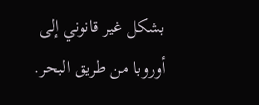بشكل غير قانوني إلى أوروبا من طريق البحر.